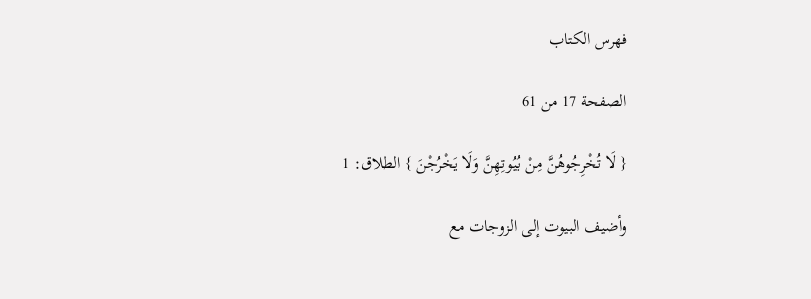فهرس الكتاب

الصفحة 17 من 61

{ لَا تُخْرِجُوهُنَّ مِنْ بُيُوتِهِنَّ وَلَا يَخْرُجْنَ } الطلاق: 1

وأضيف البيوت إلى الزوجات مع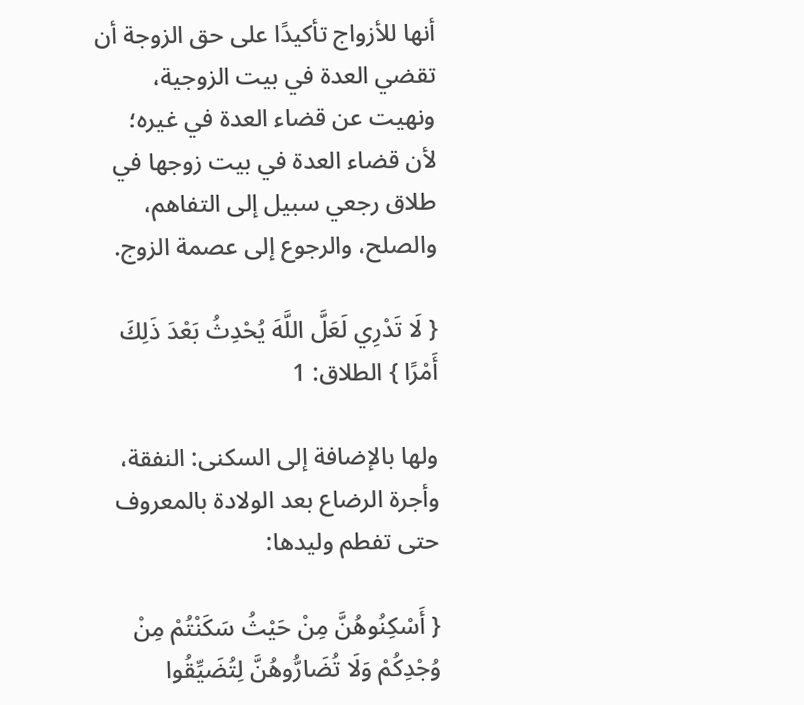أنها للأزواج تأكيدًا على حق الزوجة أن تقضي العدة في بيت الزوجية، ونهيت عن قضاء العدة في غيره؛ لأن قضاء العدة في بيت زوجها في طلاق رجعي سبيل إلى التفاهم، والصلح، والرجوع إلى عصمة الزوج.

{ لَا تَدْرِي لَعَلَّ اللَّهَ يُحْدِثُ بَعْدَ ذَلِكَ أَمْرًا } الطلاق: 1

ولها بالإضافة إلى السكنى: النفقة، وأجرة الرضاع بعد الولادة بالمعروف حتى تفطم وليدها:

{ أَسْكِنُوهُنَّ مِنْ حَيْثُ سَكَنْتُمْ مِنْ وُجْدِكُمْ وَلَا تُضَارُّوهُنَّ لِتُضَيِّقُوا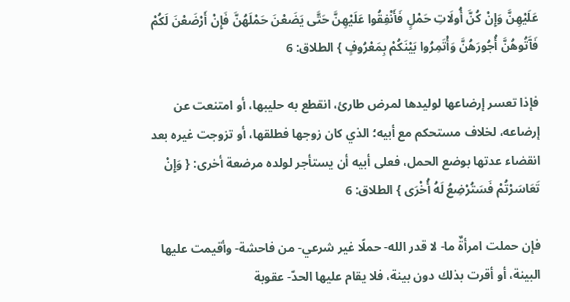عَلَيْهِنَّ وَإِنْ كُنَّ أُولَاتِ حَمْلٍ فَأَنْفِقُوا عَلَيْهِنَّ حَتَّى يَضَعْنَ حَمْلَهُنَّ فَإِنْ أَرْضَعْنَ لَكُمْ فَآَتُوهُنَّ أُجُورَهُنَّ وَأْتَمِرُوا بَيْنَكُمْ بِمَعْرُوفٍ } الطلاق: 6

فإذا تعسر إرضاعها لوليدها لمرض طارئ، انقطع به حليبها، أو امتنعت عن إرضاعه، لخلاف مستحكم مع أبيه؛ الذي كان زوجها فطلقها، أو تزوجت غيره بعد انقضاء عدتها بوضع الحمل، فعلى أبيه أن يستأجر لولده مرضعة أخرى: { وَإِنْ تَعَاسَرْتُمْ فَسَتُرْضِعُ لَهُ أُخْرَى } الطلاق: 6

فإن حملت امرأةٌ ما- لا قدر الله- حملًا غير شرعي- من فاحشة- وأقيمت عليها البينة، أو أقرت بذلك دون بينة، فلا يقام عليها الحدّ- عقوبة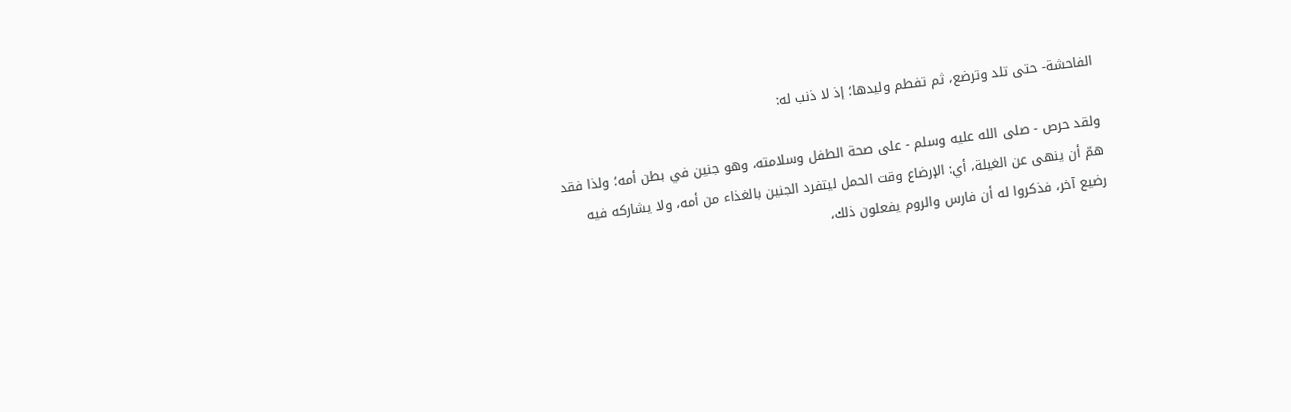الفاحشة- حتى تلد وترضع، ثم تفطم وليدها؛ إذ لا ذنب له:

ولقد حرص - صلى الله عليه وسلم - على صحة الطفل وسلامته، وهو جنين في بطن أمه؛ ولذا فقد همّ أن ينهى عن الغيلة، أي: الإرضاع وقت الحمل ليتفرد الجنين بالغذاء من أمه، ولا يشاركه فيه رضيع آخر، فذكروا له أن فارس والروم يفعلون ذلك،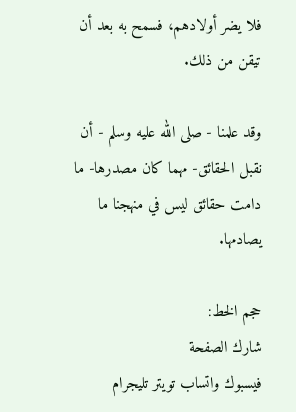فلا يضر أولادهم، فسمح به بعد أن تيقن من ذلك.

وقد علمنا - صلى الله عليه وسلم - أن نقبل الحقائق- مهما كان مصدرها- ما دامت حقائق ليس في منهجنا ما يصادمها.

حجم الخط:
شارك الصفحة
فيسبوك واتساب تويتر تليجرام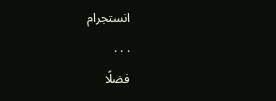انستجرام
. . .
فضلًا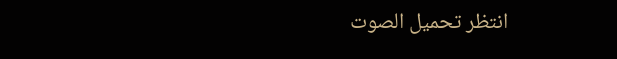انتظر تحميل الصوت